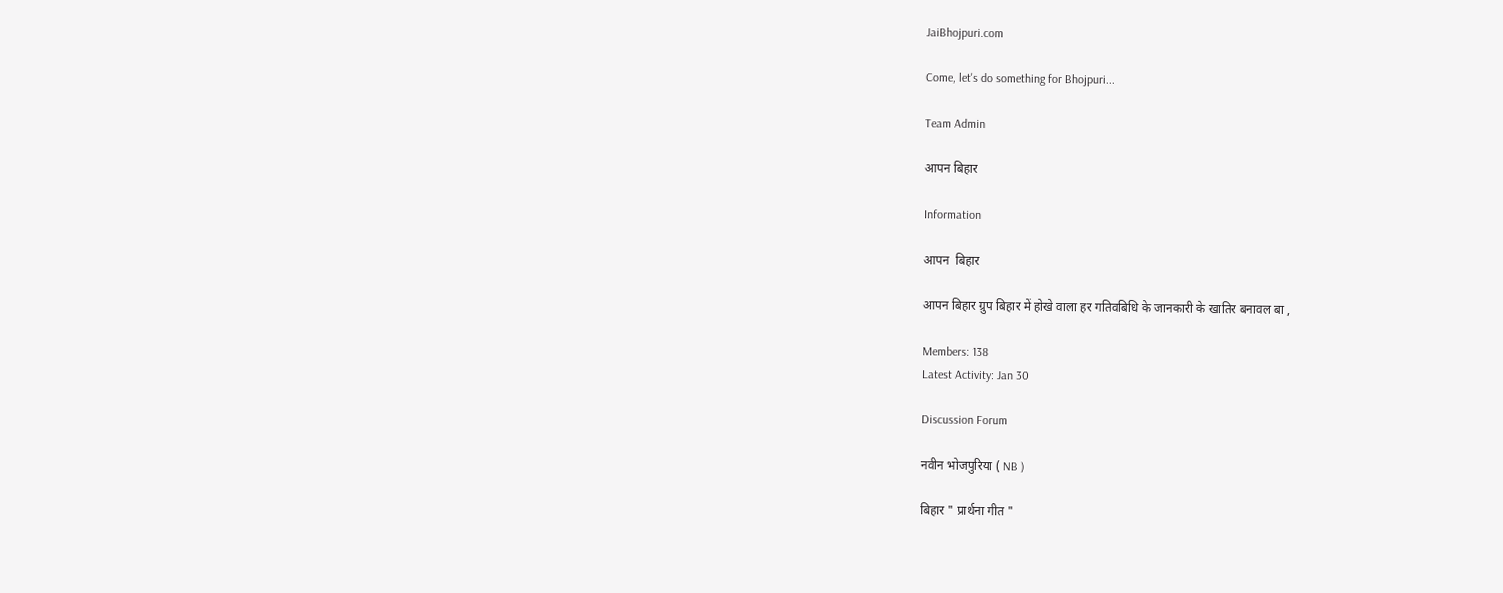JaiBhojpuri.com

Come, let's do something for Bhojpuri...

Team Admin

आपन बिहार

Information

आपन  बिहार

आपन बिहार ग्रुप बिहार में होखे वाला हर गतिवबिधि के जानकारी के खातिर बनावल बा ,

Members: 138
Latest Activity: Jan 30

Discussion Forum

नवीन भोजपुरिया ( NB )

बिहार " प्रार्थना गीत "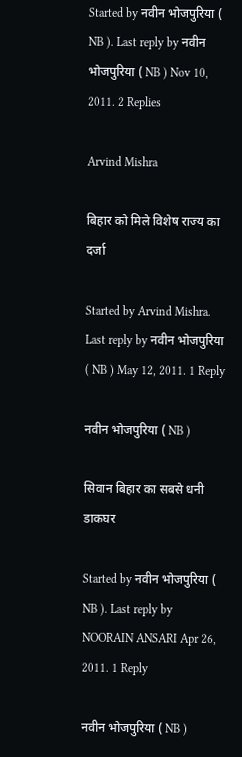Started by नवीन भोजपुरिया ( NB ). Last reply by नवीन भोजपुरिया ( NB ) Nov 10, 2011. 2 Replies

Arvind Mishra

बिहार को मिले विशेष राज्य का दर्जा

Started by Arvind Mishra. Last reply by नवीन भोजपुरिया ( NB ) May 12, 2011. 1 Reply

नवीन भोजपुरिया ( NB )

सिवान बिहार का सबसे धनी डाकघर

Started by नवीन भोजपुरिया ( NB ). Last reply by NOORAIN ANSARI Apr 26, 2011. 1 Reply

नवीन भोजपुरिया ( NB )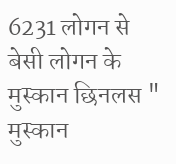6231 लोगन से बेसी लोगन के मुस्कान छिनलस " मुस्कान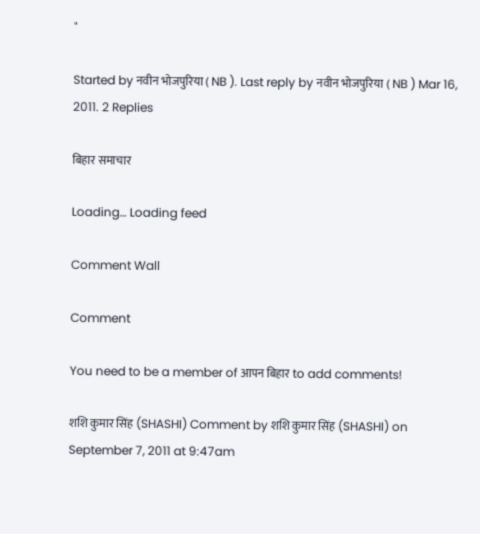"

Started by नवीन भोजपुरिया ( NB ). Last reply by नवीन भोजपुरिया ( NB ) Mar 16, 2011. 2 Replies

बिहार समाचार

Loading… Loading feed

Comment Wall

Comment

You need to be a member of आपन बिहार to add comments!

शशि कुमार सिंह (SHASHI) Comment by शशि कुमार सिंह (SHASHI) on September 7, 2011 at 9:47am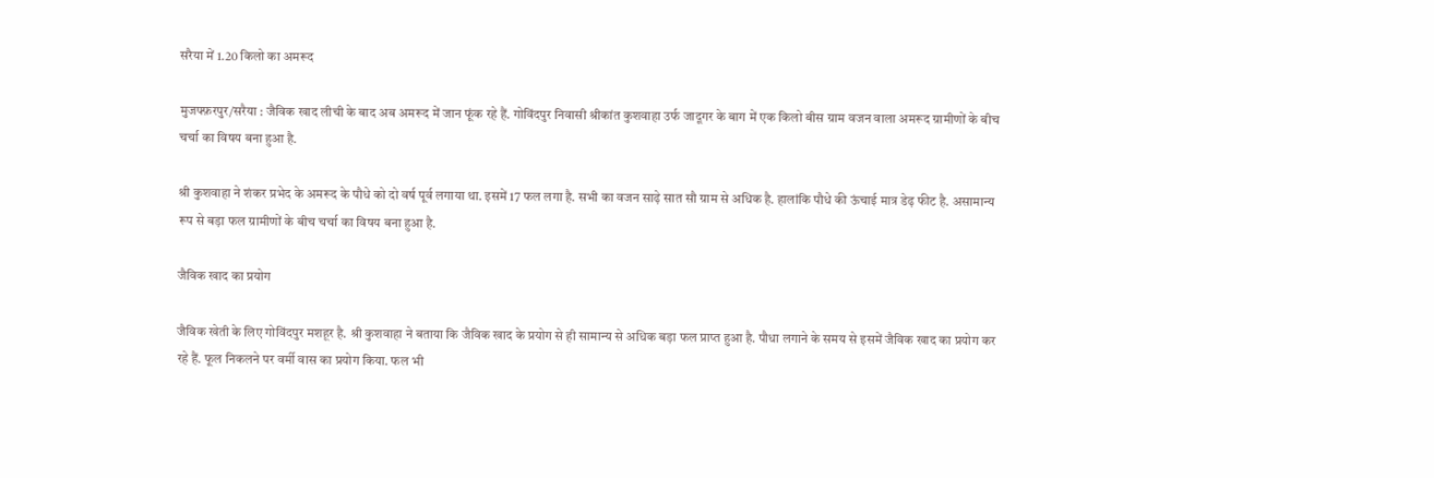सरैया में 1.20 किलो का अमरूद

मुजफ्फ़रपुर/सरैया : जैविक खाद लीची के बाद अब अमरूद में जान फूंक रहे हैं. गोविंदपुर निवासी श्रीकांत कुशवाहा उर्फ जादूगर के बाग में एक किलो बीस ग्राम वजन वाला अमरूद ग्रामीणों के बीच चर्चा का विषय बना हुआ है.

श्री कुशवाहा ने शंकर प्रभेद के अमरूद के पौधे को दो वर्ष पूर्व लगाया था. इसमें 17 फल लगा है. सभी का वजन साढ़े सात सौ ग्राम से अधिक है. हालांकि पौधे की ऊंचाई मात्र डेढ़ फीट है. असामान्य रूप से बड़ा फल ग्रामीणों के बीच चर्चा का विषय बना हुआ है.

जैविक खाद का प्रयोग

जैविक खेती के लिए गोविंदपुर मशहूर है. श्री कुशवाहा ने बताया कि जैविक खाद के प्रयोग से ही सामान्य से अधिक बड़ा फल प्राप्त हुआ है. पौधा लगाने के समय से इसमें जैविक खाद का प्रयोग कर रहे हैं. फूल निकलने पर वर्मी वास का प्रयोग किया. फल भी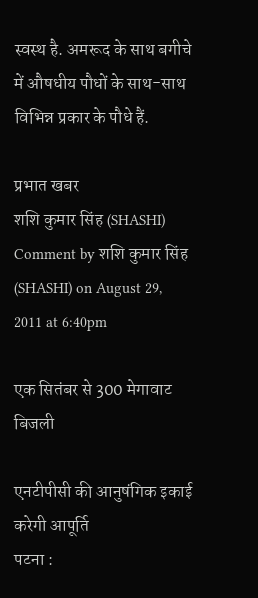स्वस्थ है. अमरूद के साथ बगीचे में औषधीय पौधों के साथ-साथ विभिन्न प्रकार के पौधे हैं.

प्रभात खबर
शशि कुमार सिंह (SHASHI) Comment by शशि कुमार सिंह (SHASHI) on August 29, 2011 at 6:40pm

एक सितंबर से 300 मेगावाट बिजली

एनटीपीसी की आनुषंगिक इकाई करेगी आपूर्ति
पटना :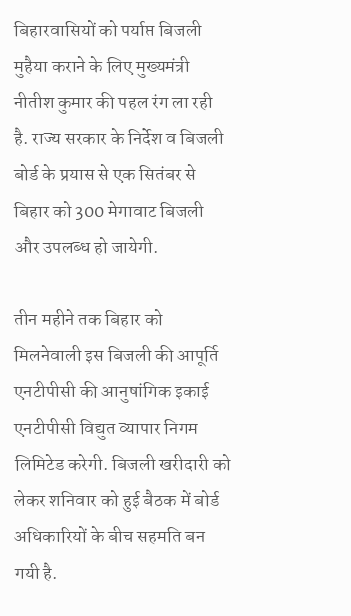बिहारवासियों को पर्याप्त बिजली मुहैया कराने के लिए मुख्यमंत्री नीतीश कुमार की पहल रंग ला रही है. राज्य सरकार के निर्देश व बिजली बोर्ड के प्रयास से एक सितंबर से बिहार को 300 मेगावाट बिजली और उपलब्ध हो जायेगी.

तीन महीने तक बिहार को मिलनेवाली इस बिजली की आपूर्ति एनटीपीसी की आनुषांगिक इकाई एनटीपीसी विद्युत व्यापार निगम लिमिटेड करेगी. बिजली खरीदारी को लेकर शनिवार को हुई बैठक में बोर्ड अधिकारियों के बीच सहमति बन गयी है.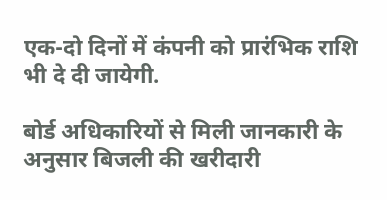एक-दो दिनों में कंपनी को प्रारंभिक राशि भी दे दी जायेगी.

बोर्ड अधिकारियों से मिली जानकारी के अनुसार बिजली की खरीदारी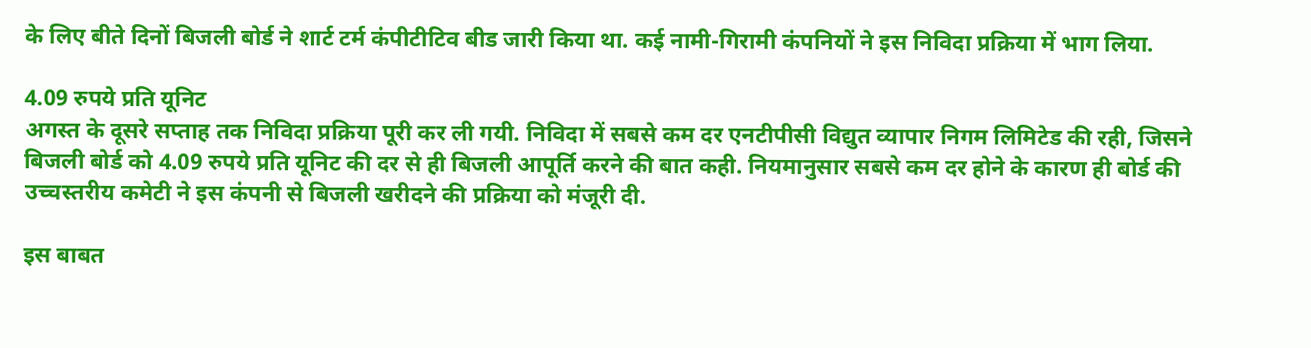के लिए बीते दिनों बिजली बोर्ड ने शार्ट टर्म कंपीटीटिव बीड जारी किया था. कई नामी-गिरामी कंपनियों ने इस निविदा प्रक्रिया में भाग लिया.

4.09 रुपये प्रति यूनिट
अगस्त के दूसरे सप्ताह तक निविदा प्रक्रिया पूरी कर ली गयी. निविदा में सबसे कम दर एनटीपीसी विद्युत व्यापार निगम लिमिटेड की रही, जिसने बिजली बोर्ड को 4.09 रुपये प्रति यूनिट की दर से ही बिजली आपूर्ति करने की बात कही. नियमानुसार सबसे कम दर होने के कारण ही बोर्ड की उच्चस्तरीय कमेटी ने इस कंपनी से बिजली खरीदने की प्रक्रिया को मंजूरी दी.

इस बाबत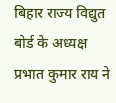बिहार राज्य विद्युत बोर्ड के अध्यक्ष प्रभात कुमार राय ने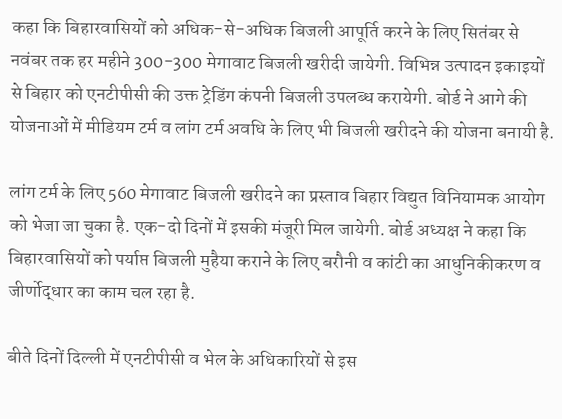कहा कि बिहारवासियों को अधिक-से-अधिक बिजली आपूर्ति करने के लिए सितंबर से नवंबर तक हर महीने 300-300 मेगावाट बिजली खरीदी जायेगी. विभिन्न उत्पादन इकाइयों से बिहार को एनटीपीसी की उक्त ट्रेडिंग कंपनी बिजली उपलब्ध करायेगी. बोर्ड ने आगे की योजनाओं में मीडियम टर्म व लांग टर्म अवधि के लिए भी बिजली खरीदने की योजना बनायी है.

लांग टर्म के लिए 560 मेगावाट बिजली खरीदने का प्रस्ताव बिहार विद्युत विनियामक आयोग को भेजा जा चुका है. एक-दो दिनों में इसकी मंजूरी मिल जायेगी. बोर्ड अध्यक्ष ने कहा कि बिहारवासियों को पर्याप्त बिजली मुहैया कराने के लिए बरौनी व कांटी का आधुनिकीकरण व जीर्णोद्धार का काम चल रहा है.

बीते दिनों दिल्ली में एनटीपीसी व भेल के अधिकारियों से इस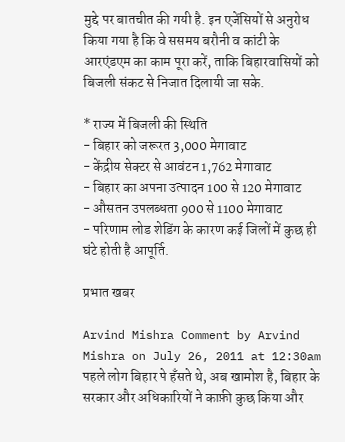मुद्दे पर बातचीत की गयी है. इन एजेंसियों से अनुरोध किया गया है कि वे ससमय बरौनी व कांटी के आरएंडएम का काम पूरा करें, ताकि बिहारवासियों को बिजली संकट से निजात दिलायी जा सके.

* राज्य में बिजली की स्थिति
- बिहार को जरूरत 3,000 मेगावाट
- केंद्रीय सेक्टर से आवंटन 1,762 मेगावाट
- बिहार का अपना उत्पादन 100 से 120 मेगावाट
- औसतन उपलब्धता 900 से 1100 मेगावाट
- परिणाम लोड शेडिंग के कारण कई जिलों में कुछ ही घंटे होती है आपूर्ति.

प्रभात खबर

Arvind Mishra Comment by Arvind Mishra on July 26, 2011 at 12:30am
पहले लोग बिहार पे हँसते थे, अब खामोश है, बिहार के सरकार और अधिकारियों ने काफ़ी कुछ किया और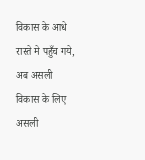विकास के आधे रास्ते मे पहुँच गये, अब असली विकास के लिए असली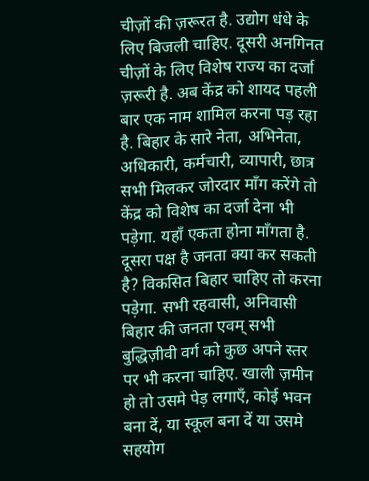चीज़ों की ज़रूरत है. उद्योग धंधे के लिए बिजली चाहिए. दूसरी अनगिनत चीज़ों के लिए विशेष राज्य का दर्जा ज़रूरी है. अब केंद्र को शायद पहली बार एक नाम शामिल करना पड़ रहा है. बिहार के सारे नेता, अभिनेता, अधिकारी, कर्मचारी, व्यापारी, छात्र सभी मिलकर जोरदार माँग करेंगे तो केंद्र को विशेष का दर्जा देना भी पड़ेगा. यहाँ एकता होना माँगता है.
दूसरा पक्ष है जनता क्या कर सकती है? विकसित बिहार चाहिए तो करना पड़ेगा. सभी रहवासी, अनिवासी बिहार की जनता एवम् सभी बुद्धिज़ीवी वर्ग को कुछ अपने स्तर पर भी करना चाहिए. खाली ज़मीन हो तो उसमे पेड़ लगाएँ, कोई भवन बना दें, या स्कूल बना दें या उसमे सहयोग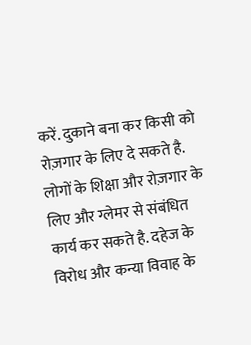करें. दुकाने बना कर किसी को रोज़गार के लिए दे सकते है. लोगों के शिक्षा और रोज़गार के लिए और ग्लेमर से संबंधित कार्य कर सकते है. दहेज के विरोध और कन्या विवाह के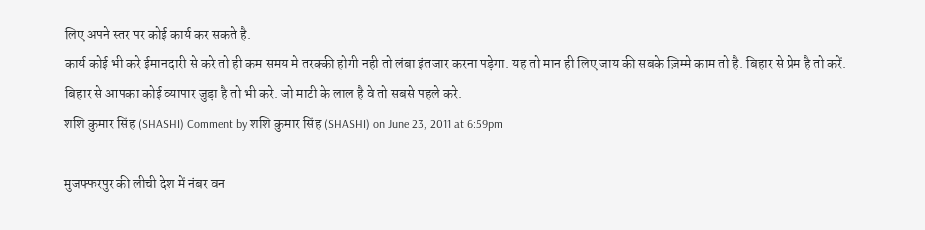लिए अपने स्तर पर कोई कार्य कर सकते है.
कार्य कोई भी करे ईमानदारी से करे तो ही कम समय मे तरक्की होगी नही तो लंबा इंतजार करना पड़ेगा. यह तो मान ही लिए जाय की सबके ज़िम्मे काम तो है. बिहार से प्रेम है तो करें. बिहार से आपका कोई व्यापार जुड़ा है तो भी करे. जो माटी के लाल है वे तो सबसे पहले करे.
शशि कुमार सिंह (SHASHI) Comment by शशि कुमार सिंह (SHASHI) on June 23, 2011 at 6:59pm

मुजफ्फरपुर की लीची देश में नंबर वन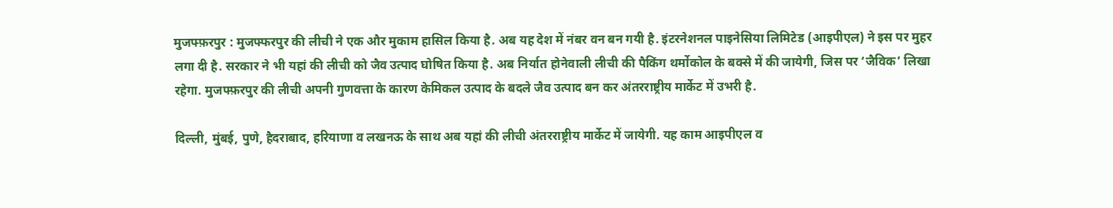मुजफ्फ़रपुर : मुजफ्फरपुर की लीची ने एक और मुकाम हासिल किया है. अब यह देश में नंबर वन बन गयी है. इंटरनेशनल पाइनेसिया लिमिटेड (आइपीएल) ने इस पर मुहर लगा दी है. सरकार ने भी यहां की लीची को जैव उत्पाद घोषित किया है. अब निर्यात होनेवाली लीची की पैकिंग थर्मोकोल के बक्से में की जायेगी, जिस पर ‘जैविक’ लिखा रहेगा. मुजफ्फ़रपुर की लीची अपनी गुणवत्ता के कारण केमिकल उत्पाद के बदले जैव उत्पाद बन कर अंतरराष्ट्रीय मार्केट में उभरी है.

दिल्ली, मुंबई, पुणे, हैदराबाद, हरियाणा व लखनऊ के साथ अब यहां की लीची अंतरराष्ट्रीय मार्केट में जायेगी. यह काम आइपीएल व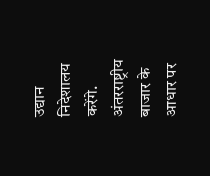उद्यान निदेशालय करेंगे. अंतरराष्ट्रीय बाजार के आधार पर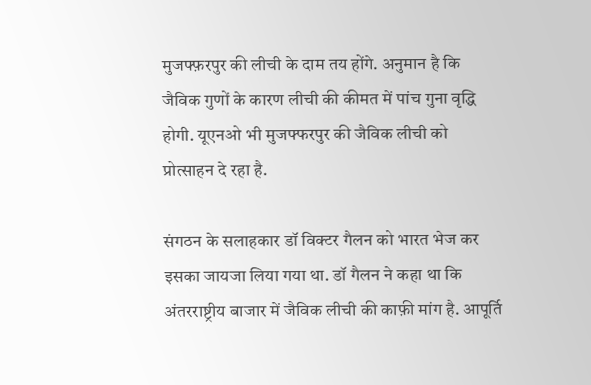मुजफ्फ़रपुर की लीची के दाम तय होंगे. अनुमान है कि जैविक गुणों के कारण लीची की कीमत में पांच गुना वृद्धि होगी. यूएनओ भी मुजफ्फरपुर की जैविक लीची को प्रोत्साहन दे रहा है.

संगठन के सलाहकार डॉ विक्टर गैलन को भारत भेज कर इसका जायजा लिया गया था. डॉ गैलन ने कहा था कि अंतरराष्ट्रीय बाजार में जैविक लीची की काफ़ी मांग है. आपूर्ति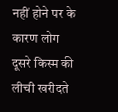नहीं होने पर के कारण लोग दूसरे किस्म की लीची खरीदते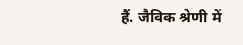हैं. जैविक श्रेणी में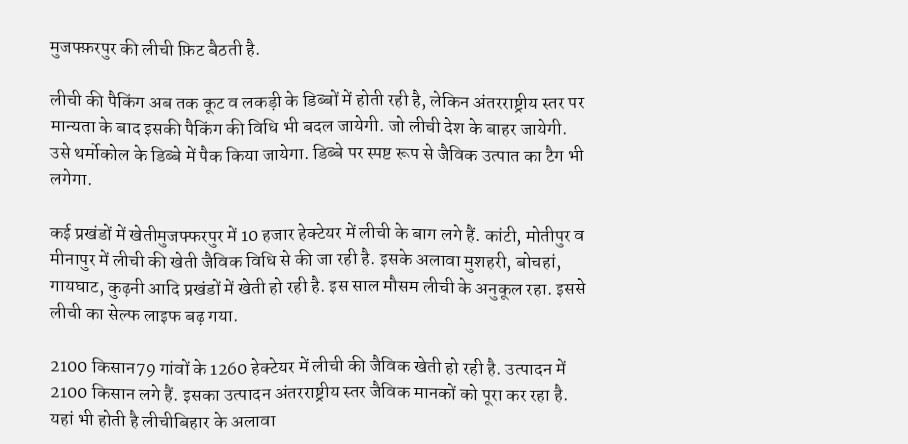मुजफ्फ़रपुर की लीची फ़िट बैठती है.

लीची की पैकिंग अब तक कूट व लकड़ी के डिब्बों में होती रही है, लेकिन अंतरराष्ट्रीय स्तर पर मान्यता के बाद इसकी पैकिंग की विधि भी बदल जायेगी. जो लीची देश के बाहर जायेगी. उसे थर्मोकोल के डिब्बे में पैक किया जायेगा. डिब्बे पर स्पष्ट रूप से जैविक उत्पात का टैग भी लगेगा.

कई प्रखंडों में खेतीमुजफ्फरपुर में 10 हजार हेक्टेयर में लीची के बाग लगे हैं. कांटी, मोतीपुर व मीनापुर में लीची की खेती जैविक विधि से की जा रही है. इसके अलावा मुशहरी, बोचहां, गायघाट, कुढ़नी आदि प्रखंडों में खेती हो रही है. इस साल मौसम लीची के अनुकूल रहा. इससे लीची का सेल्फ लाइफ बढ़ गया.

2100 किसान79 गांवों के 1260 हेक्टेयर में लीची की जैविक खेती हो रही है. उत्पादन में 2100 किसान लगे हैं. इसका उत्पादन अंतरराष्ट्रीय स्तर जैविक मानकों को पूरा कर रहा है. यहां भी होती है लीचीबिहार के अलावा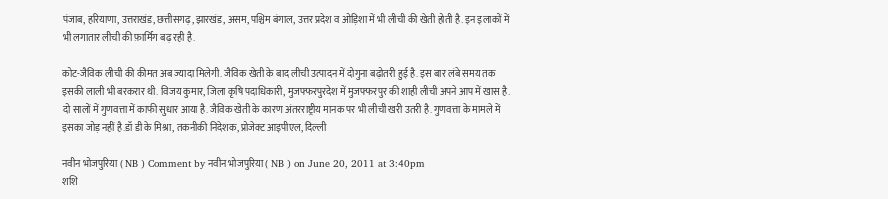पंजाब, हरियाणा, उत्तराखंड, छत्तीसगढ़, झारखंड, असम, पश्चिम बंगाल, उत्तर प्रदेश व ओड़िशा में भी लीची की खेती होती है. इन इलाकों में भी लगातार लीची की फ़ार्मिग बढ़ रही है.

कोट-जैविक लीची की कीमत अब ज्यादा मिलेगी. जैविक खेती के बाद लीची उत्पादन में दोगुना बढ़ोतरी हुई है. इस बार लंबे समय तक इसकी लाली भी बरकरार थी. विजय कुमार, जिला कृषि पदाधिकारी, मुजफ्फरपुरदेश में मुजफ्फरपुर की शाही लीची अपने आप में खास है. दो सालों में गुणवत्ता में काफी सुधार आया है. जैविक खेती के कारण अंतरराष्ट्रीय मानक पर भी लीची खरी उतरी है. गुणवत्ता के मामले में इसका जोड़ नहीं है.डॉ डी के मिश्रा, तकनीकी निदेशक, प्रोजेक्ट आइपीएल, दिल्ली

नवीन भोजपुरिया ( NB ) Comment by नवीन भोजपुरिया ( NB ) on June 20, 2011 at 3:40pm
शशि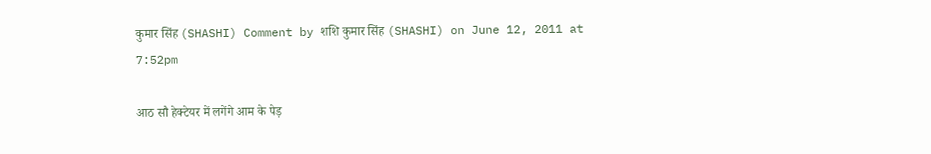कुमार सिंह (SHASHI) Comment by शशि कुमार सिंह (SHASHI) on June 12, 2011 at 7:52pm

आठ सौ हेक्टेयर में लगेंगे आम के पेड़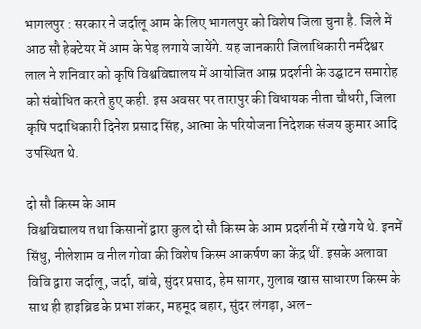भागलपुर : सरकार ने जर्दालू आम के लिए भागलपुर को विशेष जिला चुना है. जिले में आठ सौ हेक्टेयर में आम के पेड़ लगाये जायेंगे. यह जानकारी जिलाधिकारी नर्मदेश्वर लाल ने शनिवार को कृषि विश्वविद्यालय में आयोजित आम्र प्रदर्शनी के उद्घाटन समारोह को संबोधित करते हुए कही. इस अवसर पर तारापुर की विधायक नीता चौधरी, जिला कृषि पदाधिकारी दिनेश प्रसाद सिंह, आत्मा के परियोजना निदेशक संजय कुमार आदि उपस्थित थे.

दो सौ किस्म के आम
विश्वविद्यालय तथा किसानों द्वारा कुल दो सौ किस्म के आम प्रदर्शनी में रखे गये थे. इनमें सिंधु, नीलेशाम व नील गोवा की विशेष किस्म आकर्षण का केंद्र थीं. इसके अलावा विवि द्वारा जर्दालू, जर्दा, बांबे, सुंदर प्रसाद, हेम सागर, गुलाब खास साधारण किस्म के साथ ही हाइब्रिड के प्रभा शंकर, महमूद बहार, सुंदर लंगड़ा, अल-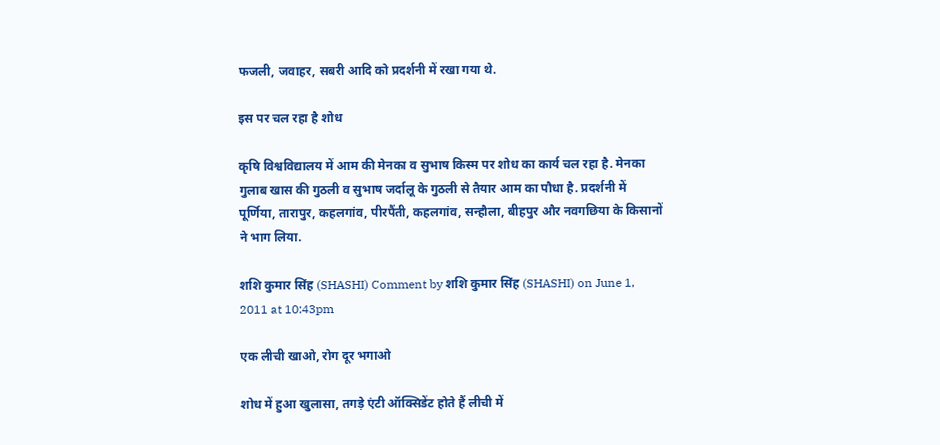फजली, जवाहर, सबरी आदि को प्रदर्शनी में रखा गया थे.

इस पर चल रहा है शोध

कृषि विश्वविद्यालय में आम की मेनका व सुभाष किस्म पर शोध का कार्य चल रहा है. मेनका गुलाब खास की गुठली व सुभाष जर्दालू के गुठली से तैयार आम का पौधा है. प्रदर्शनी में पूर्णिया, तारापुर, कहलगांव, पीरपैंती, कहलगांव, सन्हौला, बीहपुर और नवगछिया के किसानों ने भाग लिया.

शशि कुमार सिंह (SHASHI) Comment by शशि कुमार सिंह (SHASHI) on June 1, 2011 at 10:43pm

एक लीची खाओ, रोग दूर भगाओ

शोध में हुआ खुलासा, तगड़े एंटी ऑक्सिडेंट होते हैं लीची में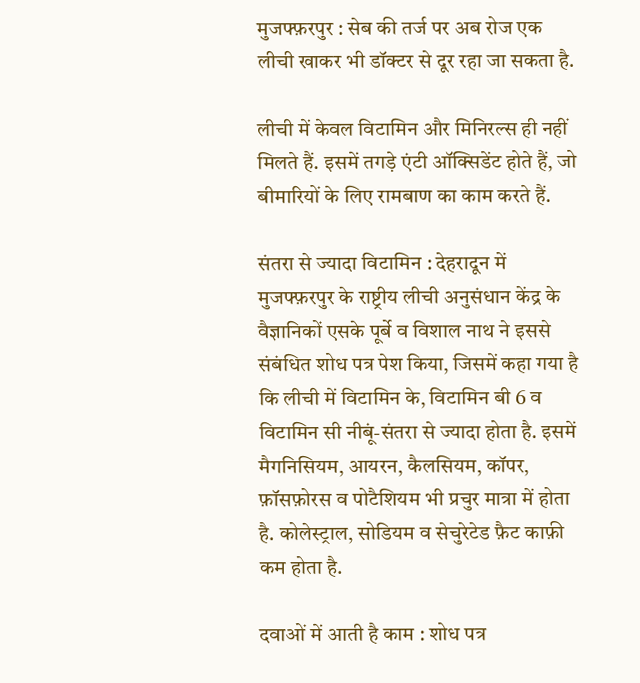मुजफ्फ़रपुर : सेब की तर्ज पर अब रोज एक लीची खाकर भी डॉक्टर से दूर रहा जा सकता है.

लीची में केवल विटामिन और मिनिरल्स ही नहीं मिलते हैं. इसमें तगड़े एंटी ऑक्सिडेंट होते हैं, जो बीमारियों के लिए रामबाण का काम करते हैं.

संतरा से ज्यादा विटामिन : देहरादून में मुजफ्फ़रपुर के राष्ट्रीय लीची अनुसंधान केंद्र के वैज्ञानिकों एसके पूर्बे व विशाल नाथ ने इससे संबंधित शोध पत्र पेश किया, जिसमें कहा गया है कि लीची में विटामिन के, विटामिन बी 6 व विटामिन सी नीबूं-संतरा से ज्यादा होता है. इसमें मैगनिसियम, आयरन, कैलसियम, कॉपर, फ़ॉसफ़ोरस व पोटैशियम भी प्रचुर मात्रा में होता है. कोलेस्ट्राल, सोडियम व सेचुरेटेड फ़ैट काफ़ी कम होता है.

दवाओं में आती है काम : शोध पत्र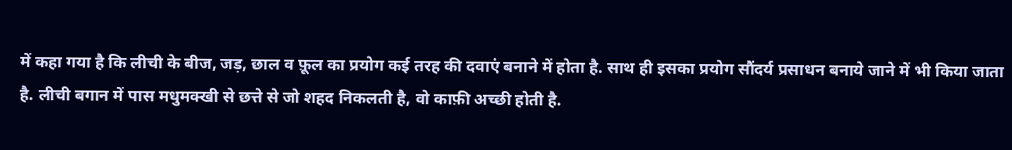में कहा गया है कि लीची के बीज, जड़, छाल व फ़ूल का प्रयोग कई तरह की दवाएं बनाने में होता है. साथ ही इसका प्रयोग सौंदर्य प्रसाधन बनाये जाने में भी किया जाता है. लीची बगान में पास मधुमक्खी से छत्ते से जो शहद निकलती है, वो काफ़ी अच्छी होती है.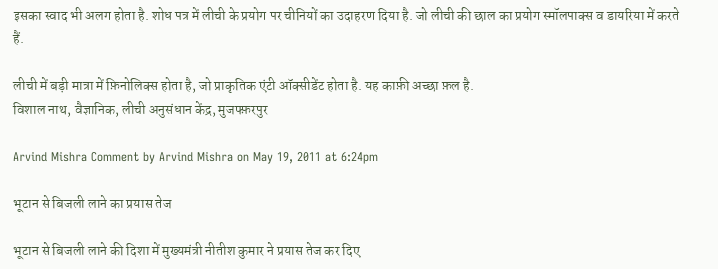इसका स्वाद भी अलग होता है. शोध पत्र में लीची के प्रयोग पर चीनियों का उदाहरण दिया है. जो लीची की छाल का प्रयोग स्मॉलपाक्स व डायरिया में करते हैं.

लीची में बड़ी मात्रा में फ़िनोलिक्स होता है, जो प्राकृतिक एंटी ऑक्सीडेंट होता है. यह काफ़ी अच्छा फ़ल है.
विशाल नाथ, वैज्ञानिक, लीची अनुसंधान केंद्र, मुजफ्फ़रपुर

Arvind Mishra Comment by Arvind Mishra on May 19, 2011 at 6:24pm

भूटान से बिजली लाने का प्रयास तेज

भूटान से बिजली लाने की दिशा में मुख्यमंत्री नीतीश कुमार ने प्रयास तेज कर दिए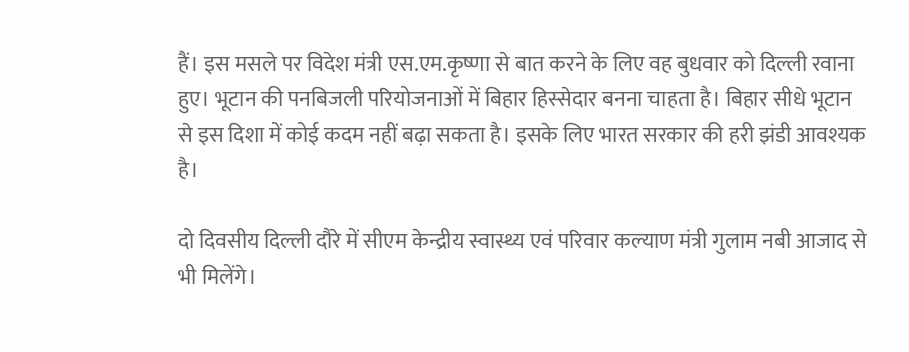हैं। इस मसले पर विदेश मंत्री एस.एम.कृष्णा से बात करने के लिए वह बुधवार को दिल्ली रवाना हुए। भूटान की पनबिजली परियोजनाओं में बिहार हिस्सेदार बनना चाहता है। बिहार सीधे भूटान से इस दिशा में कोई कदम नहीं बढ़ा सकता है। इसके लिए भारत सरकार की हरी झंडी आवश्यक है।

दो दिवसीय दिल्ली दौरे में सीएम केन्द्रीय स्वास्थ्य एवं परिवार कल्याण मंत्री गुलाम नबी आजाद से भी मिलेंगे।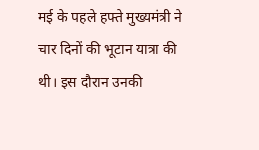मई के पहले हफ्ते मुख्यमंत्री ने चार दिनों की भूटान यात्रा की थी। इस दौरान उनकी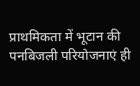प्राथमिकता में भूटान की पनबिजली परियोजनाएं ही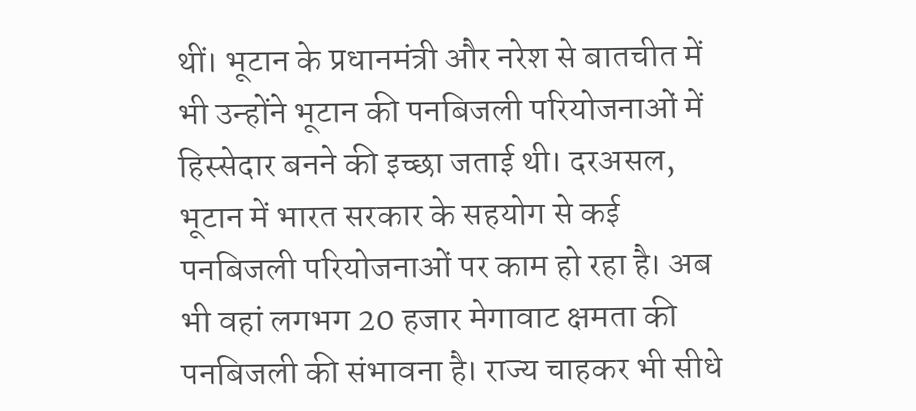थीं। भूटान के प्रधानमंत्री और नरेश से बातचीत में भी उन्होंने भूटान की पनबिजली परियोजनाओं में हिस्सेदार बनने की इच्छा जताई थी। दरअसल, भूटान में भारत सरकार के सहयोग से कई पनबिजली परियोजनाओं पर काम हो रहा है। अब भी वहां लगभग 20 हजार मेगावाट क्षमता की पनबिजली की संभावना है। राज्य चाहकर भी सीधे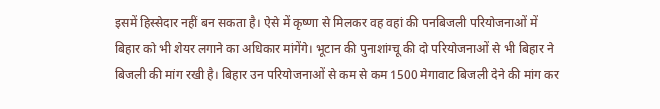इसमें हिस्सेदार नहीं बन सकता है। ऐसे में कृष्णा से मिलकर वह वहां की पनबिजली परियोजनाओं में बिहार को भी शेयर लगाने का अधिकार मांगेंगे। भूटान की पुनाशांग्चू की दो परियोजनाओं से भी बिहार ने बिजली की मांग रखी है। बिहार उन परियोजनाओं से कम से कम 1500 मेगावाट बिजली देने की मांग कर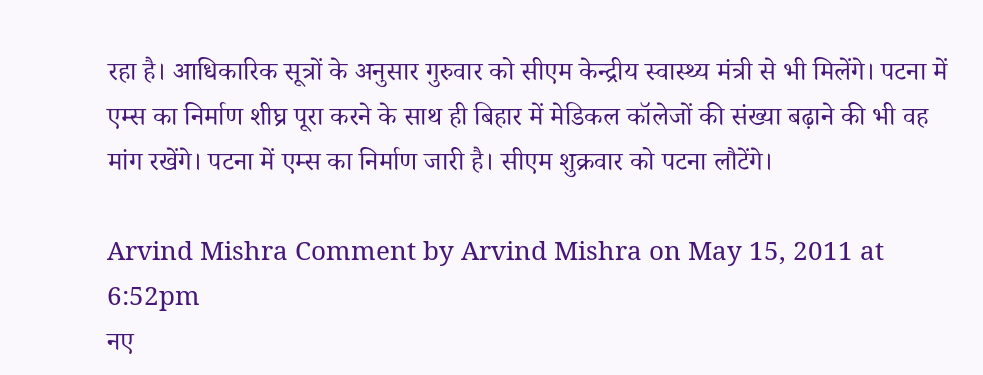रहा है। आधिकारिक सूत्रों के अनुसार गुरुवार को सीएम केन्द्रीय स्वास्थ्य मंत्री से भी मिलेंगे। पटना में एम्स का निर्माण शीघ्र पूरा करने के साथ ही बिहार में मेडिकल कॉलेजों की संख्या बढ़ाने की भी वह मांग रखेंगे। पटना में एम्स का निर्माण जारी है। सीएम शुक्रवार को पटना लौटेंगे।

Arvind Mishra Comment by Arvind Mishra on May 15, 2011 at 6:52pm
नए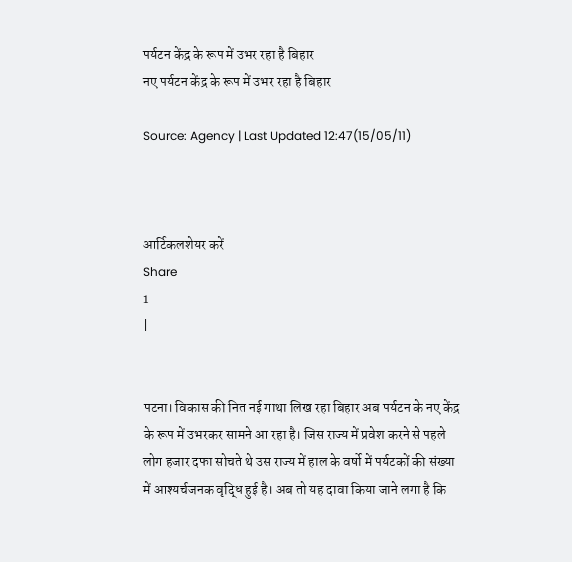पर्यटन केंद्र के रूप में उभर रहा है बिहार
नए पर्यटन केंद्र के रूप में उभर रहा है बिहार

Source: Agency | Last Updated 12:47(15/05/11)



आर्टिकलशेयर करें
Share
1
|


पटना। विकास की नित नई गाथा लिख रहा बिहार अब पर्यटन के नए केंद्र के रूप में उभरकर सामने आ रहा है। जिस राज्य में प्रवेश करने से पहले लोग हजार दफा सोचते थे उस राज्य में हाल के वर्षो में पर्यटकों की संख्या में आश्यर्चजनक वृद्धि हुई है। अब तो यह दावा किया जाने लगा है कि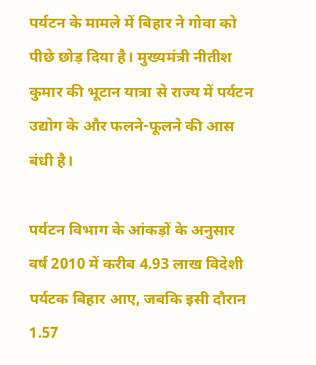पर्यटन के मामले में बिहार ने गोवा को पीछे छोड़ दिया है। मुख्यमंत्री नीतीश कुमार की भूटान यात्रा से राज्य में पर्यटन उद्योग के और फलने-फूलने की आस बंधी है।

पर्यटन विभाग के आंकड़ों के अनुसार वर्ष 2010 में करीब 4.93 लाख विदेशी पर्यटक बिहार आए, जबकि इसी दौरान 1.57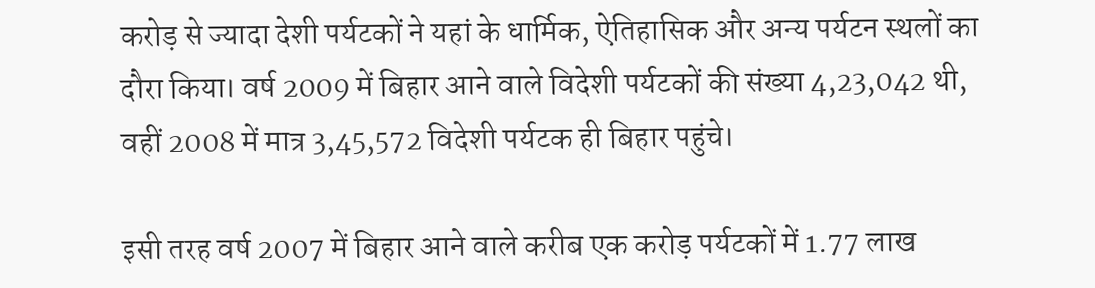करोड़ से ज्यादा देशी पर्यटकों ने यहां के धार्मिक, ऐतिहासिक और अन्य पर्यटन स्थलों का दौरा किया। वर्ष 2009 में बिहार आने वाले विदेशी पर्यटकों की संख्या 4,23,042 थी, वहीं 2008 में मात्र 3,45,572 विदेशी पर्यटक ही बिहार पहुंचे।

इसी तरह वर्ष 2007 में बिहार आने वाले करीब एक करोड़ पर्यटकों में 1.77 लाख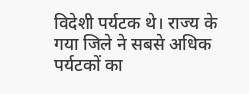विदेशी पर्यटक थे। राज्य के गया जिले ने सबसे अधिक पर्यटकों का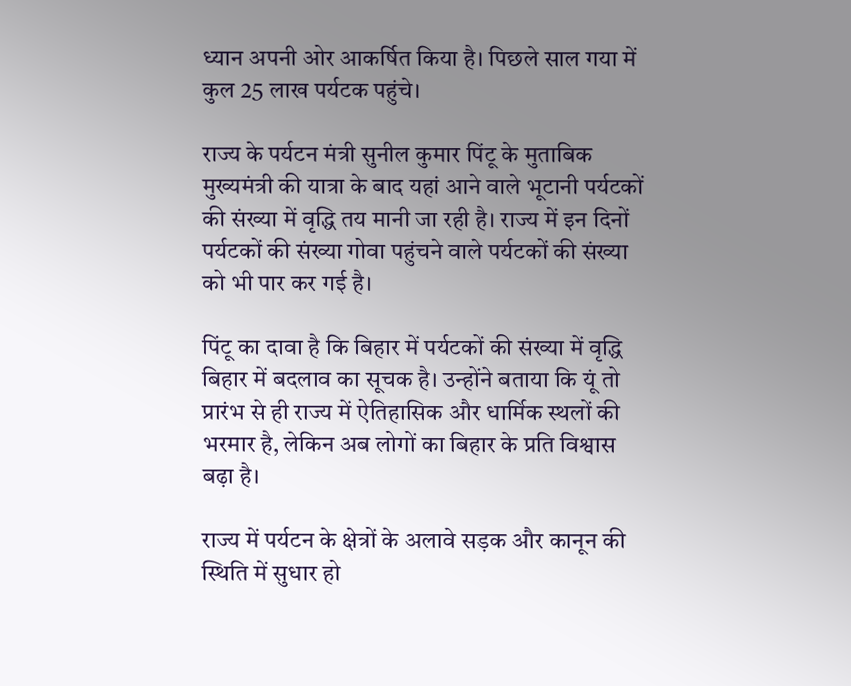ध्यान अपनी ओर आकर्षित किया है। पिछले साल गया में कुल 25 लाख पर्यटक पहुंचे।

राज्य के पर्यटन मंत्री सुनील कुमार पिंटू के मुताबिक मुख्यमंत्री की यात्रा के बाद यहां आने वाले भूटानी पर्यटकों की संख्या में वृद्धि तय मानी जा रही है। राज्य में इन दिनों पर्यटकों की संख्या गोवा पहुंचने वाले पर्यटकों की संख्या को भी पार कर गई है।

पिंटू का दावा है कि बिहार में पर्यटकों की संख्या में वृद्धि बिहार में बदलाव का सूचक है। उन्होंने बताया कि यूं तो प्रारंभ से ही राज्य में ऐतिहासिक और धार्मिक स्थलों की भरमार है, लेकिन अब लोगों का बिहार के प्रति विश्वास बढ़ा है।

राज्य में पर्यटन के क्षेत्रों के अलावे सड़क और कानून की स्थिति में सुधार हो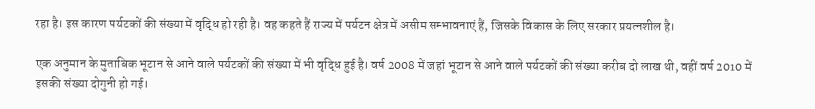रहा है। इस कारण पर्यटकों की संख्या में वृद्धि हो रही है। वह कहते हैं राज्य में पर्यटन क्षेत्र में असीम सम्भावनाएं हैं, जिसके विकास के लिए सरकार प्रयत्नशील है।

एक अनुमान के मुताबिक भूटान से आने वाले पर्यटकों की संख्या में भी वृद्धि हुई है। वर्ष 2008 में जहां भूटान से आने वाले पर्यटकों की संख्या करीब दो लाख थी, वहीं वर्ष 2010 में इसकी संख्या दोगुनी हो गई।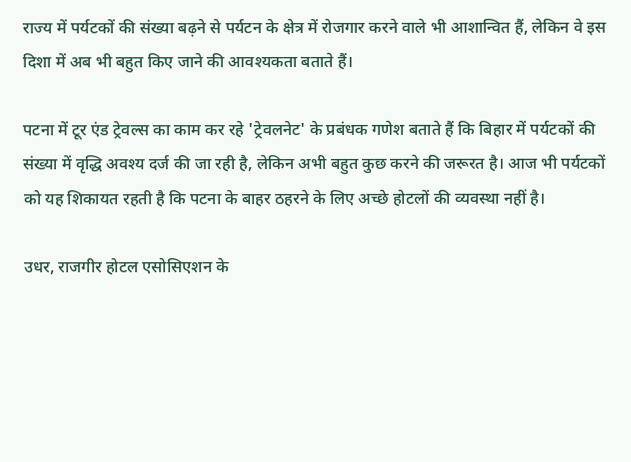राज्य में पर्यटकों की संख्या बढ़ने से पर्यटन के क्षेत्र में रोजगार करने वाले भी आशान्वित हैं, लेकिन वे इस दिशा में अब भी बहुत किए जाने की आवश्यकता बताते हैं।

पटना में टूर एंड ट्रेवल्स का काम कर रहे 'ट्रेवलनेट' के प्रबंधक गणेश बताते हैं कि बिहार में पर्यटकों की संख्या में वृद्धि अवश्य दर्ज की जा रही है, लेकिन अभी बहुत कुछ करने की जरूरत है। आज भी पर्यटकों को यह शिकायत रहती है कि पटना के बाहर ठहरने के लिए अच्छे होटलों की व्यवस्था नहीं है।

उधर, राजगीर होटल एसोसिएशन के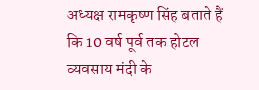अध्यक्ष रामकृष्ण सिंह बताते हैं कि 10 वर्ष पूर्व तक होटल व्यवसाय मंदी के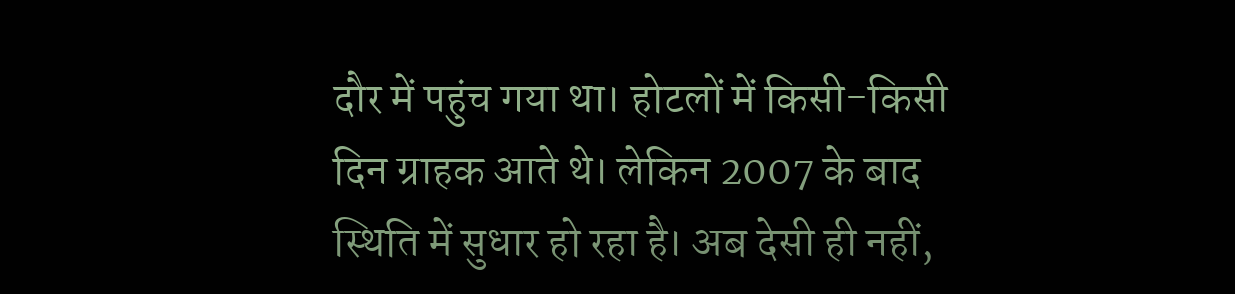दौर में पहुंच गया था। होटलों में किसी-किसी दिन ग्राहक आते थे। लेकिन 2007 के बाद स्थिति में सुधार हो रहा है। अब देसी ही नहीं,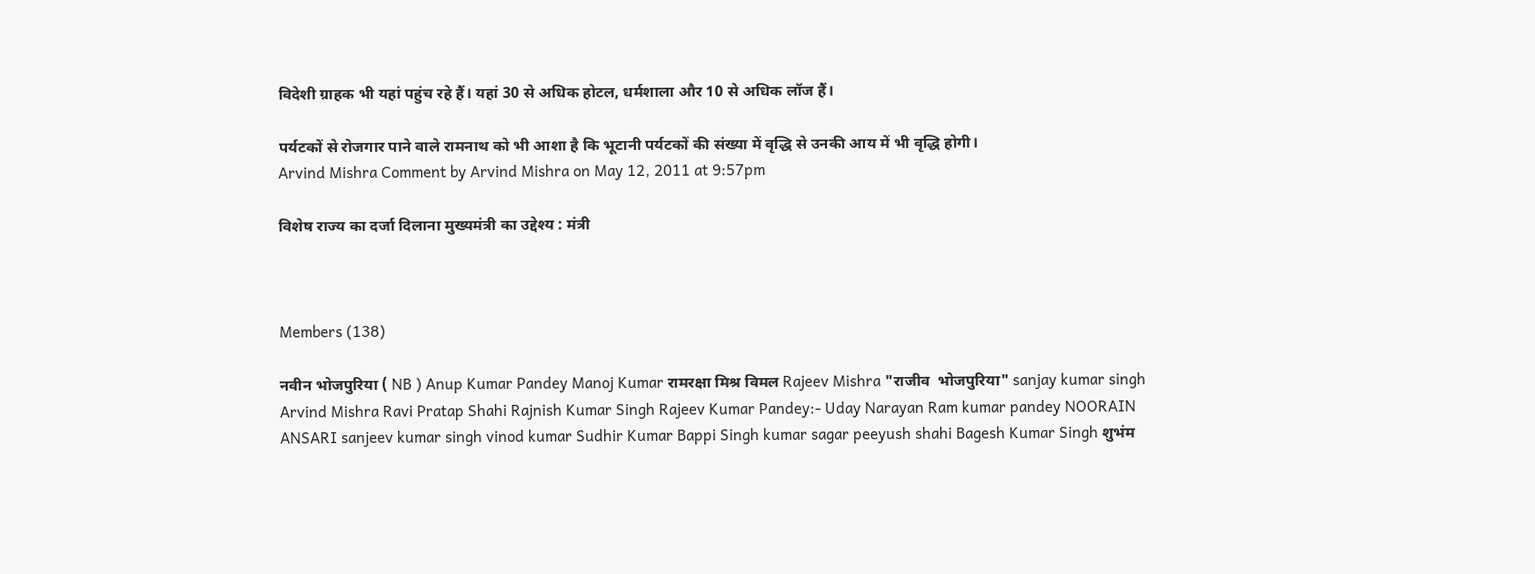विदेशी ग्राहक भी यहां पहुंच रहे हैं। यहां 30 से अधिक होटल, धर्मशाला और 10 से अधिक लॉज हैं।

पर्यटकों से रोजगार पाने वाले रामनाथ को भी आशा है कि भूटानी पर्यटकों की संख्या में वृद्धि से उनकी आय में भी वृद्धि होगी।
Arvind Mishra Comment by Arvind Mishra on May 12, 2011 at 9:57pm

विशेष राज्य का दर्जा दिलाना मुख्यमंत्री का उद्देश्य : मंत्री



Members (138)

नवीन भोजपुरिया ( NB ) Anup Kumar Pandey Manoj Kumar रामरक्षा मिश्र विमल Rajeev Mishra "राजीव  भोजपुरिया" sanjay kumar singh Arvind Mishra Ravi Pratap Shahi Rajnish Kumar Singh Rajeev Kumar Pandey:- Uday Narayan Ram kumar pandey NOORAIN ANSARI sanjeev kumar singh vinod kumar Sudhir Kumar Bappi Singh kumar sagar peeyush shahi Bagesh Kumar Singh शुभंम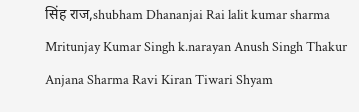सिंह राज,shubham Dhananjai Rai lalit kumar sharma Mritunjay Kumar Singh k.narayan Anush Singh Thakur Anjana Sharma Ravi Kiran Tiwari Shyam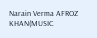Narain Verma AFROZ KHAN(MUSIC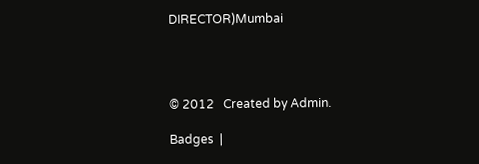DIRECTOR)Mumbai




© 2012   Created by Admin.

Badges  |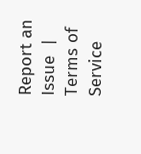Report an Issue  |  Terms of Service